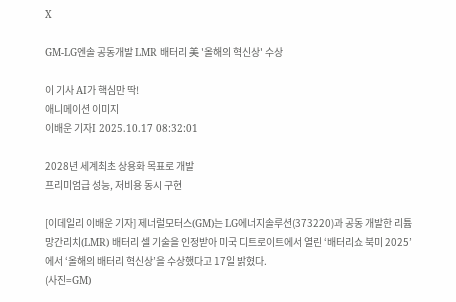X

GM-LG엔솔 공동개발 LMR 배터리 美 '올해의 혁신상' 수상

이 기사 AI가 핵심만 딱!
애니메이션 이미지
이배운 기자I 2025.10.17 08:32:01

2028년 세계최초 상용화 목표로 개발
프리미엄급 성능, 저비용 동시 구현

[이데일리 이배운 기자] 제너럴모터스(GM)는 LG에너지솔루션(373220)과 공동 개발한 리튬망간리치(LMR) 배터리 셀 기술을 인정받아 미국 디트로이트에서 열린 ‘배터리쇼 북미 2025’에서 ‘올해의 배터리 혁신상’을 수상했다고 17일 밝혔다.
(사진=GM)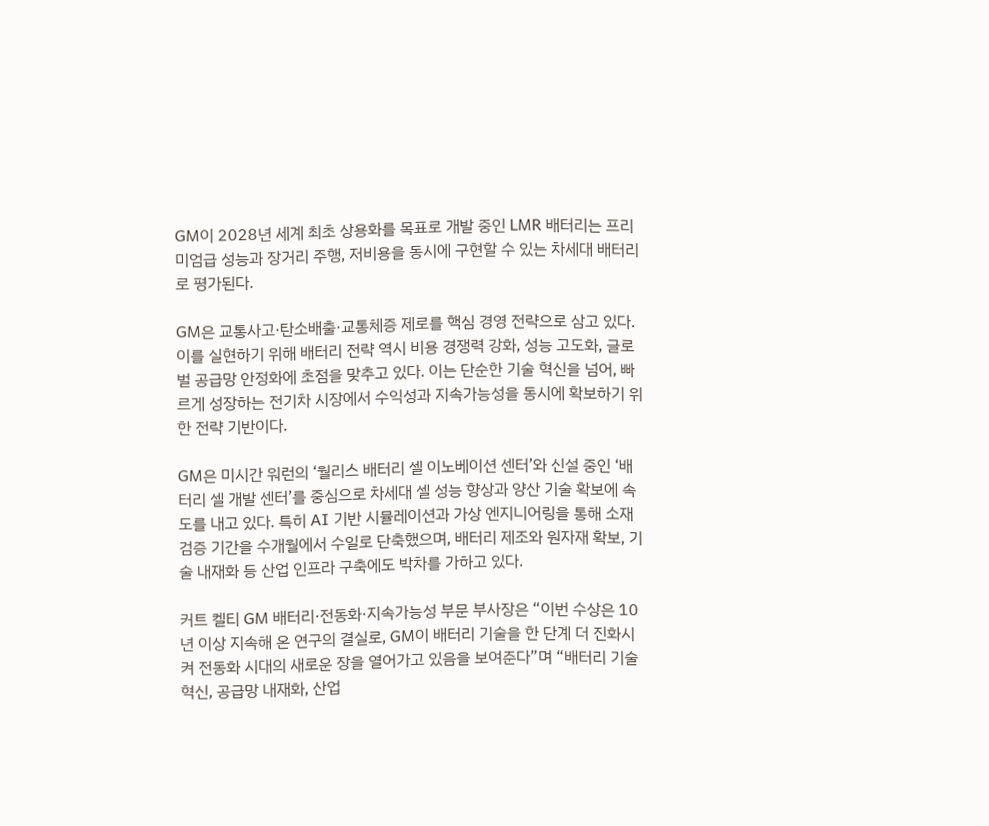GM이 2028년 세계 최초 상용화를 목표로 개발 중인 LMR 배터리는 프리미엄급 성능과 장거리 주행, 저비용을 동시에 구현할 수 있는 차세대 배터리로 평가된다.

GM은 교통사고·탄소배출·교통체증 제로를 핵심 경영 전략으로 삼고 있다. 이를 실현하기 위해 배터리 전략 역시 비용 경쟁력 강화, 성능 고도화, 글로벌 공급망 안정화에 초점을 맞추고 있다. 이는 단순한 기술 혁신을 넘어, 빠르게 성장하는 전기차 시장에서 수익성과 지속가능성을 동시에 확보하기 위한 전략 기반이다.

GM은 미시간 워런의 ‘월리스 배터리 셀 이노베이션 센터’와 신설 중인 ‘배터리 셀 개발 센터’를 중심으로 차세대 셀 성능 향상과 양산 기술 확보에 속도를 내고 있다. 특히 AI 기반 시뮬레이션과 가상 엔지니어링을 통해 소재 검증 기간을 수개월에서 수일로 단축했으며, 배터리 제조와 원자재 확보, 기술 내재화 등 산업 인프라 구축에도 박차를 가하고 있다.

커트 켈티 GM 배터리·전동화·지속가능성 부문 부사장은 “이번 수상은 10년 이상 지속해 온 연구의 결실로, GM이 배터리 기술을 한 단계 더 진화시켜 전동화 시대의 새로운 장을 열어가고 있음을 보여준다”며 “배터리 기술 혁신, 공급망 내재화, 산업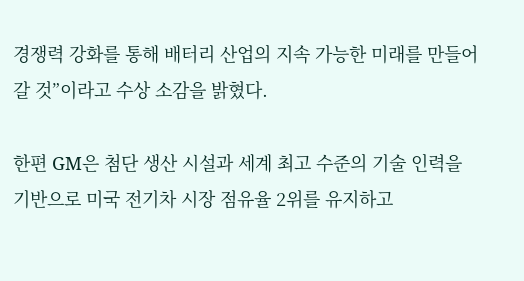경쟁력 강화를 통해 배터리 산업의 지속 가능한 미래를 만들어갈 것”이라고 수상 소감을 밝혔다.

한편 GM은 첨단 생산 시설과 세계 최고 수준의 기술 인력을 기반으로 미국 전기차 시장 점유율 2위를 유지하고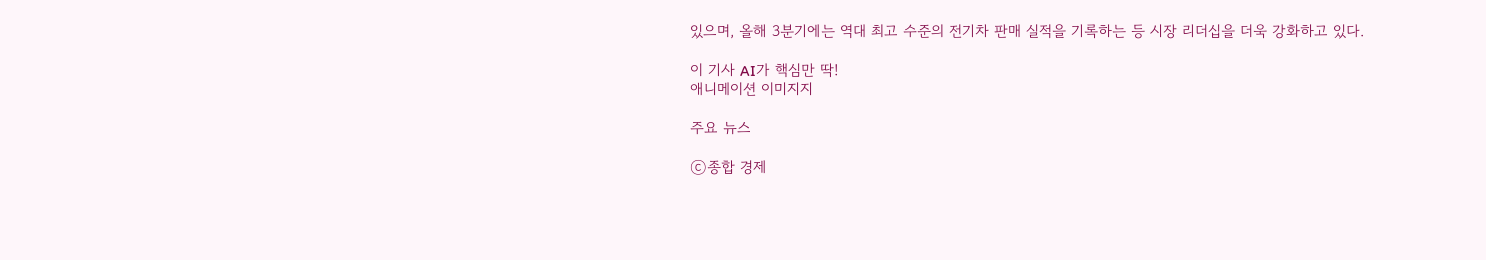있으며, 올해 3분기에는 역대 최고 수준의 전기차 판매 실적을 기록하는 등 시장 리더십을 더욱 강화하고 있다.

이 기사 AI가 핵심만 딱!
애니메이션 이미지지

주요 뉴스

ⓒ종합 경제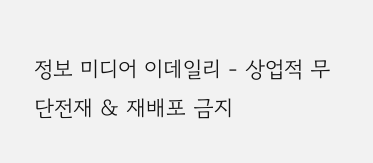정보 미디어 이데일리 - 상업적 무단전재 & 재배포 금지